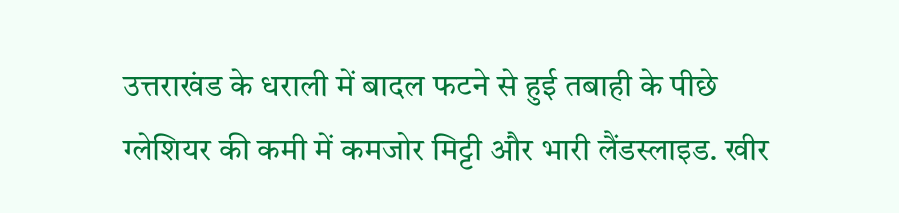उत्तराखंड के धराली में बादल फटने से हुई तबाही के पीछे ग्लेशियर की कमी में कमजोर मिट्टी और भारी लैंडस्लाइड. खीर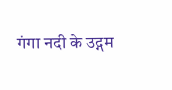गंगा नदी के उद्गम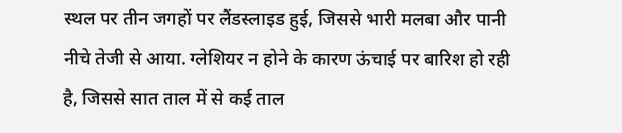स्थल पर तीन जगहों पर लैंडस्लाइड हुई, जिससे भारी मलबा और पानी नीचे तेजी से आया. ग्लेशियर न होने के कारण ऊंचाई पर बारिश हो रही है, जिससे सात ताल में से कई ताल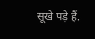सूखे पड़े हैं.